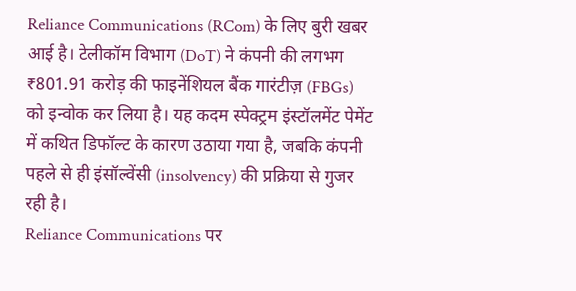Reliance Communications (RCom) के लिए बुरी खबर आई है। टेलीकॉम विभाग (DoT) ने कंपनी की लगभग ₹801.91 करोड़ की फाइनेंशियल बैंक गारंटीज़ (FBGs) को इन्वोक कर लिया है। यह कदम स्पेक्ट्रम इंस्टॉलमेंट पेमेंट में कथित डिफॉल्ट के कारण उठाया गया है, जबकि कंपनी पहले से ही इंसॉल्वेंसी (insolvency) की प्रक्रिया से गुजर रही है।
Reliance Communications पर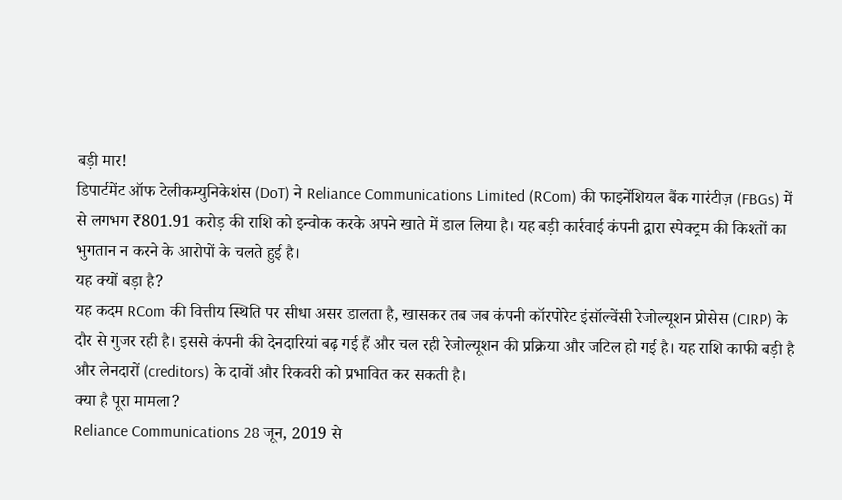बड़ी मार!
डिपार्टमेंट ऑफ टेलीकम्युनिकेशंस (DoT) ने Reliance Communications Limited (RCom) की फाइनेंशियल बैंक गारंटीज़ (FBGs) में से लगभग ₹801.91 करोड़ की राशि को इन्वोक करके अपने खाते में डाल लिया है। यह बड़ी कार्रवाई कंपनी द्वारा स्पेक्ट्रम की किश्तों का भुगतान न करने के आरोपों के चलते हुई है।
यह क्यों बड़ा है?
यह कदम RCom की वित्तीय स्थिति पर सीधा असर डालता है, खासकर तब जब कंपनी कॉरपोरेट इंसॉल्वेंसी रेजोल्यूशन प्रोसेस (CIRP) के दौर से गुजर रही है। इससे कंपनी की देनदारियां बढ़ गई हैं और चल रही रेजोल्यूशन की प्रक्रिया और जटिल हो गई है। यह राशि काफी बड़ी है और लेनदारों (creditors) के दावों और रिकवरी को प्रभावित कर सकती है।
क्या है पूरा मामला?
Reliance Communications 28 जून, 2019 से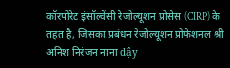कॉरपोरेट इंसॉल्वेंसी रेजोल्यूशन प्रोसेस (CIRP) के तहत है, जिसका प्रबंधन रेजोल्यूशन प्रोफेशनल श्री अनिश निरंजन नाना dậy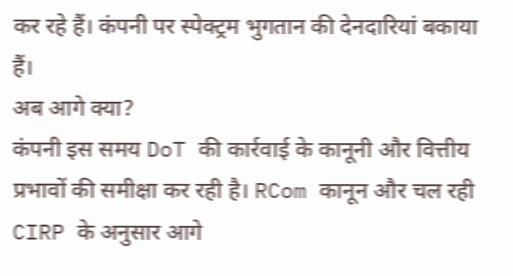कर रहे हैं। कंपनी पर स्पेक्ट्रम भुगतान की देनदारियां बकाया हैं।
अब आगे क्या?
कंपनी इस समय DoT की कार्रवाई के कानूनी और वित्तीय प्रभावों की समीक्षा कर रही है। RCom कानून और चल रही CIRP के अनुसार आगे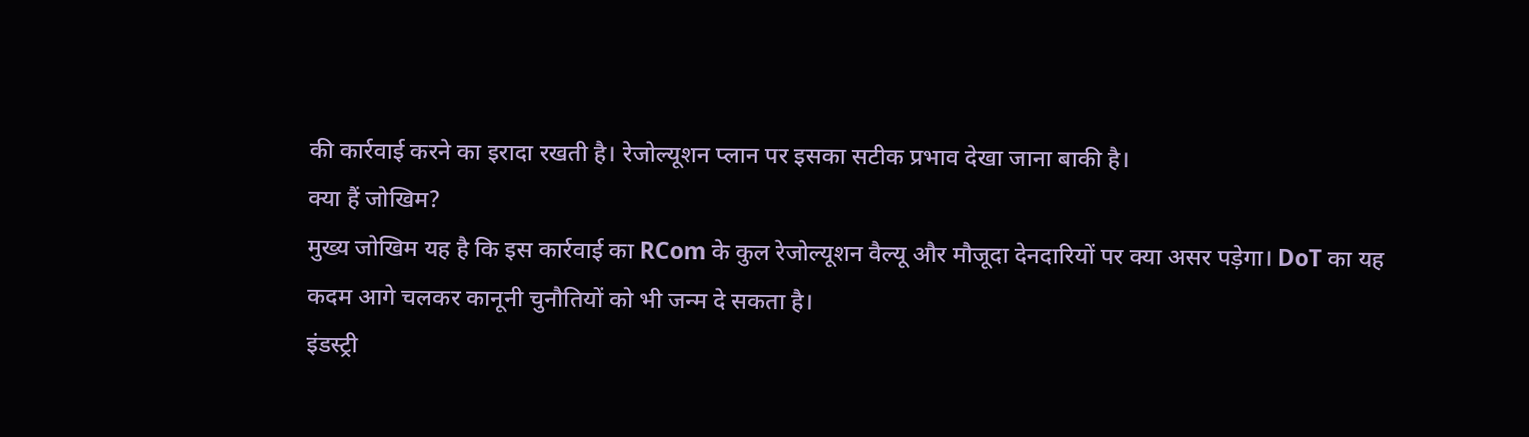की कार्रवाई करने का इरादा रखती है। रेजोल्यूशन प्लान पर इसका सटीक प्रभाव देखा जाना बाकी है।
क्या हैं जोखिम?
मुख्य जोखिम यह है कि इस कार्रवाई का RCom के कुल रेजोल्यूशन वैल्यू और मौजूदा देनदारियों पर क्या असर पड़ेगा। DoT का यह कदम आगे चलकर कानूनी चुनौतियों को भी जन्म दे सकता है।
इंडस्ट्री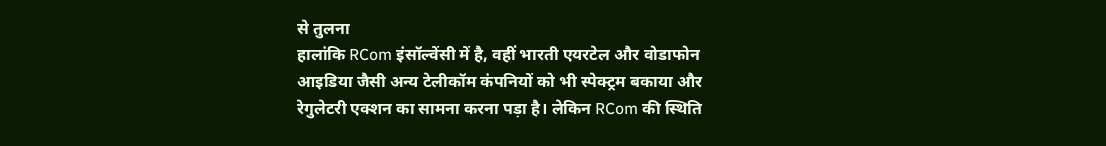से तुलना
हालांकि RCom इंसॉल्वेंसी में है, वहीं भारती एयरटेल और वोडाफोन आइडिया जैसी अन्य टेलीकॉम कंपनियों को भी स्पेक्ट्रम बकाया और रेगुलेटरी एक्शन का सामना करना पड़ा है। लेकिन RCom की स्थिति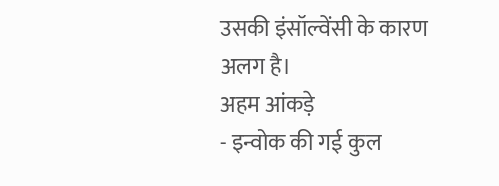उसकी इंसॉल्वेंसी के कारण अलग है।
अहम आंकड़े
- इन्वोक की गई कुल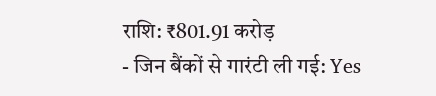राशि: ₹801.91 करोड़
- जिन बैंकों से गारंटी ली गई: Yes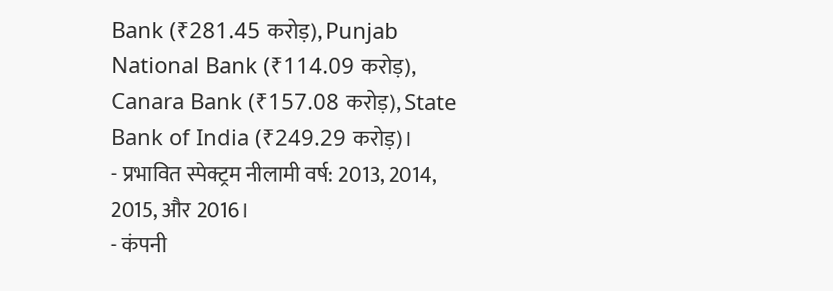Bank (₹281.45 करोड़), Punjab National Bank (₹114.09 करोड़), Canara Bank (₹157.08 करोड़), State Bank of India (₹249.29 करोड़)।
- प्रभावित स्पेक्ट्रम नीलामी वर्ष: 2013, 2014, 2015, और 2016।
- कंपनी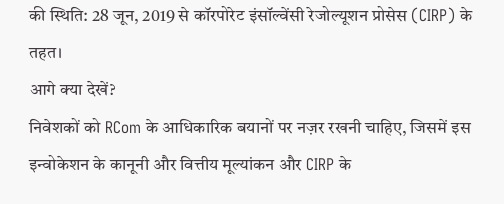की स्थिति: 28 जून, 2019 से कॉरपोरेट इंसॉल्वेंसी रेजोल्यूशन प्रोसेस (CIRP) के तहत।
आगे क्या देखें?
निवेशकों को RCom के आधिकारिक बयानों पर नज़र रखनी चाहिए, जिसमें इस इन्वोकेशन के कानूनी और वित्तीय मूल्यांकन और CIRP के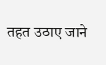तहत उठाए जाने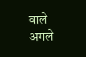वाले अगले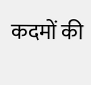कदमों की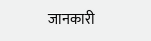जानकारी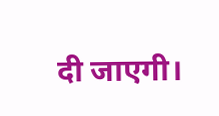दी जाएगी।